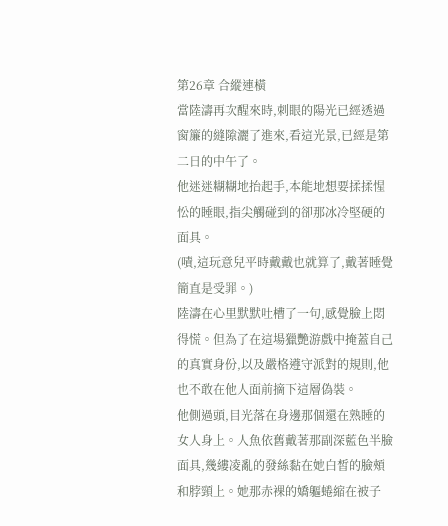第26章 合縱連橫
當陸濤再次醒來時,刺眼的陽光已經透過窗簾的縫隙灑了進來,看這光景,已經是第二日的中午了。
他迷迷糊糊地抬起手,本能地想要揉揉惺忪的睡眼,指尖觸碰到的卻那冰冷堅硬的面具。
(嘖,這玩意兒平時戴戴也就算了,戴著睡覺簡直是受罪。)
陸濤在心里默默吐槽了一句,感覺臉上悶得慌。但為了在這場獵艷游戲中掩蓋自己的真實身份,以及嚴格遵守派對的規則,他也不敢在他人面前摘下這層偽裝。
他側過頭,目光落在身邊那個還在熟睡的女人身上。人魚依舊戴著那副深藍色半臉面具,幾縷凌亂的發絲黏在她白皙的臉頰和脖頸上。她那赤裸的嬌軀蜷縮在被子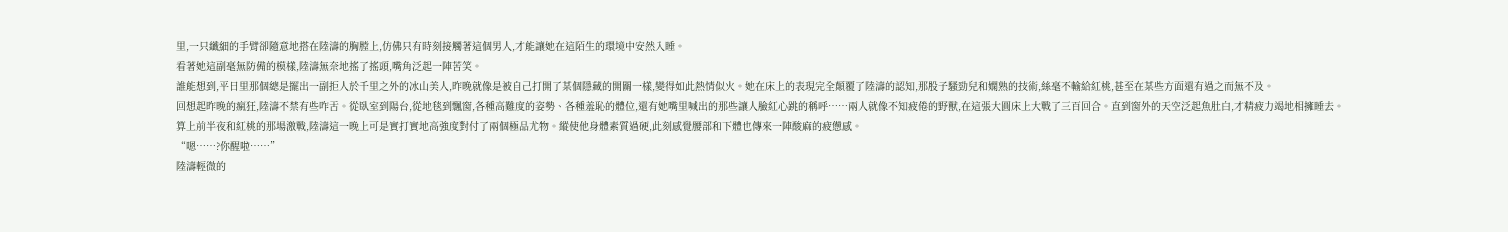里,一只纖細的手臂卻隨意地搭在陸濤的胸膛上,仿佛只有時刻接觸著這個男人,才能讓她在這陌生的環境中安然入睡。
看著她這副毫無防備的模樣,陸濤無奈地搖了搖頭,嘴角泛起一陣苦笑。
誰能想到,平日里那個總是擺出一副拒人於千里之外的冰山美人,昨晚就像是被自己打開了某個隱藏的開關一樣,變得如此熱情似火。她在床上的表現完全顛覆了陸濤的認知,那股子騷勁兒和嫻熟的技術,絲毫不輸給紅桃,甚至在某些方面還有過之而無不及。
回想起昨晚的瘋狂,陸濤不禁有些咋舌。從臥室到陽台,從地毯到飄窗,各種高難度的姿勢、各種羞恥的體位,還有她嘴里喊出的那些讓人臉紅心跳的稱呼……兩人就像不知疲倦的野獸,在這張大圓床上大戰了三百回合。直到窗外的天空泛起魚肚白,才精疲力竭地相擁睡去。
算上前半夜和紅桃的那場激戰,陸濤這一晚上可是實打實地高強度對付了兩個極品尤物。縱使他身體素質過硬,此刻感覺腰部和下體也傳來一陣酸麻的疲憊感。
“嗯……?你醒啦……”
陸濤輕微的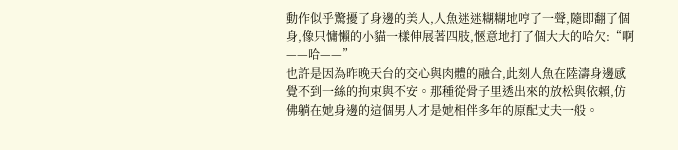動作似乎驚擾了身邊的美人,人魚迷迷糊糊地哼了一聲,隨即翻了個身,像只慵懶的小貓一樣伸展著四肢,愜意地打了個大大的哈欠:“啊——哈——”
也許是因為昨晚天台的交心與肉體的融合,此刻人魚在陸濤身邊感覺不到一絲的拘束與不安。那種從骨子里透出來的放松與依賴,仿佛躺在她身邊的這個男人才是她相伴多年的原配丈夫一般。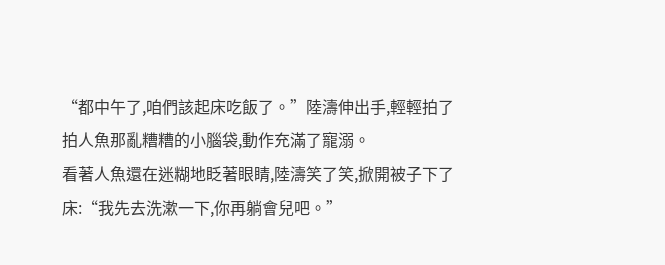“都中午了,咱們該起床吃飯了。”陸濤伸出手,輕輕拍了拍人魚那亂糟糟的小腦袋,動作充滿了寵溺。
看著人魚還在迷糊地眨著眼睛,陸濤笑了笑,掀開被子下了床:“我先去洗漱一下,你再躺會兒吧。”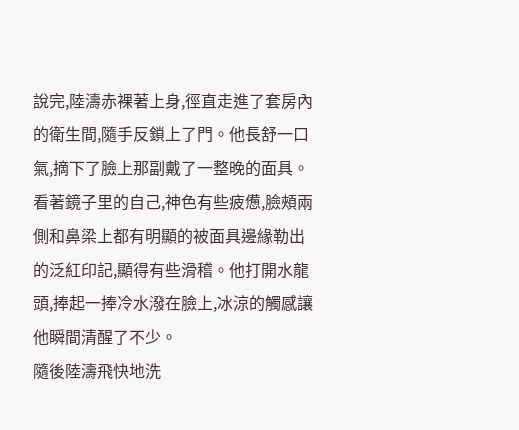說完,陸濤赤裸著上身,徑直走進了套房內的衛生間,隨手反鎖上了門。他長舒一口氣,摘下了臉上那副戴了一整晚的面具。
看著鏡子里的自己,神色有些疲憊,臉頰兩側和鼻梁上都有明顯的被面具邊緣勒出的泛紅印記,顯得有些滑稽。他打開水龍頭,捧起一捧冷水潑在臉上,冰涼的觸感讓他瞬間清醒了不少。
隨後陸濤飛快地洗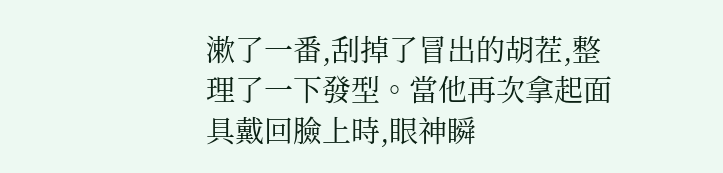漱了一番,刮掉了冒出的胡茬,整理了一下發型。當他再次拿起面具戴回臉上時,眼神瞬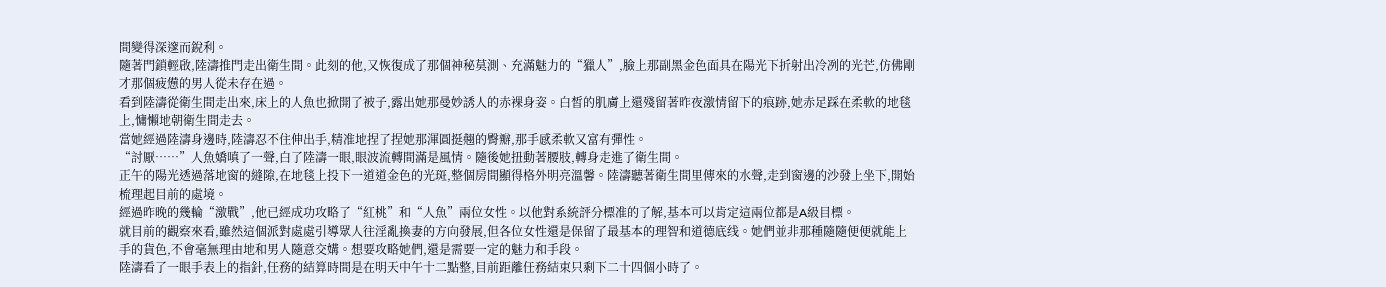間變得深邃而銳利。
隨著門鎖輕啟,陸濤推門走出衛生間。此刻的他,又恢復成了那個神秘莫測、充滿魅力的“獵人”,臉上那副黑金色面具在陽光下折射出冷冽的光芒,仿佛剛才那個疲憊的男人從未存在過。
看到陸濤從衛生間走出來,床上的人魚也掀開了被子,露出她那曼妙誘人的赤裸身姿。白皙的肌膚上還殘留著昨夜激情留下的痕跡,她赤足踩在柔軟的地毯上,慵懶地朝衛生間走去。
當她經過陸濤身邊時,陸濤忍不住伸出手,精准地捏了捏她那渾圓挺翹的臀瓣,那手感柔軟又富有彈性。
“討厭……”人魚嬌嗔了一聲,白了陸濤一眼,眼波流轉間滿是風情。隨後她扭動著腰肢,轉身走進了衛生間。
正午的陽光透過落地窗的縫隙,在地毯上投下一道道金色的光斑,整個房間顯得格外明亮溫馨。陸濤聽著衛生間里傳來的水聲,走到窗邊的沙發上坐下,開始梳理起目前的處境。
經過昨晚的幾輪“激戰”,他已經成功攻略了“紅桃”和“人魚”兩位女性。以他對系統評分標准的了解,基本可以肯定這兩位都是A級目標。
就目前的觀察來看,雖然這個派對處處引導眾人往淫亂換妻的方向發展,但各位女性還是保留了最基本的理智和道德底线。她們並非那種隨隨便便就能上手的貨色,不會毫無理由地和男人隨意交媾。想要攻略她們,還是需要一定的魅力和手段。
陸濤看了一眼手表上的指針,任務的結算時間是在明天中午十二點整,目前距離任務結束只剩下二十四個小時了。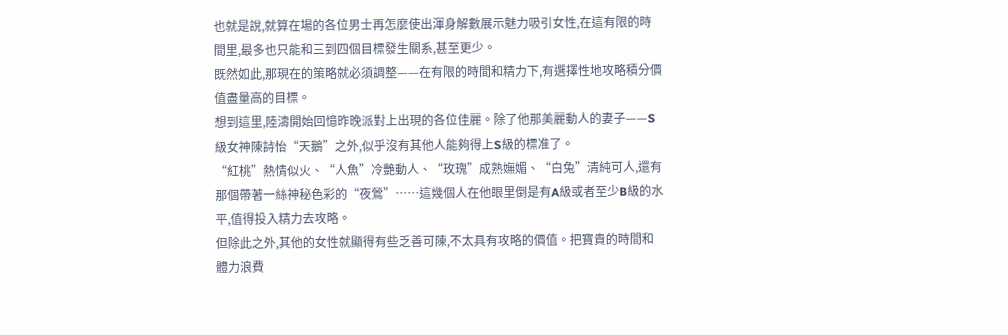也就是說,就算在場的各位男士再怎麼使出渾身解數展示魅力吸引女性,在這有限的時間里,最多也只能和三到四個目標發生關系,甚至更少。
既然如此,那現在的策略就必須調整——在有限的時間和精力下,有選擇性地攻略積分價值盡量高的目標。
想到這里,陸濤開始回憶昨晚派對上出現的各位佳麗。除了他那美麗動人的妻子——S級女神陳詩怡“天鵝”之外,似乎沒有其他人能夠得上S級的標准了。
“紅桃”熱情似火、“人魚”冷艷動人、“玫瑰”成熟嫵媚、“白兔”清純可人,還有那個帶著一絲神秘色彩的“夜鶯”……這幾個人在他眼里倒是有A級或者至少B級的水平,值得投入精力去攻略。
但除此之外,其他的女性就顯得有些乏善可陳,不太具有攻略的價值。把寶貴的時間和體力浪費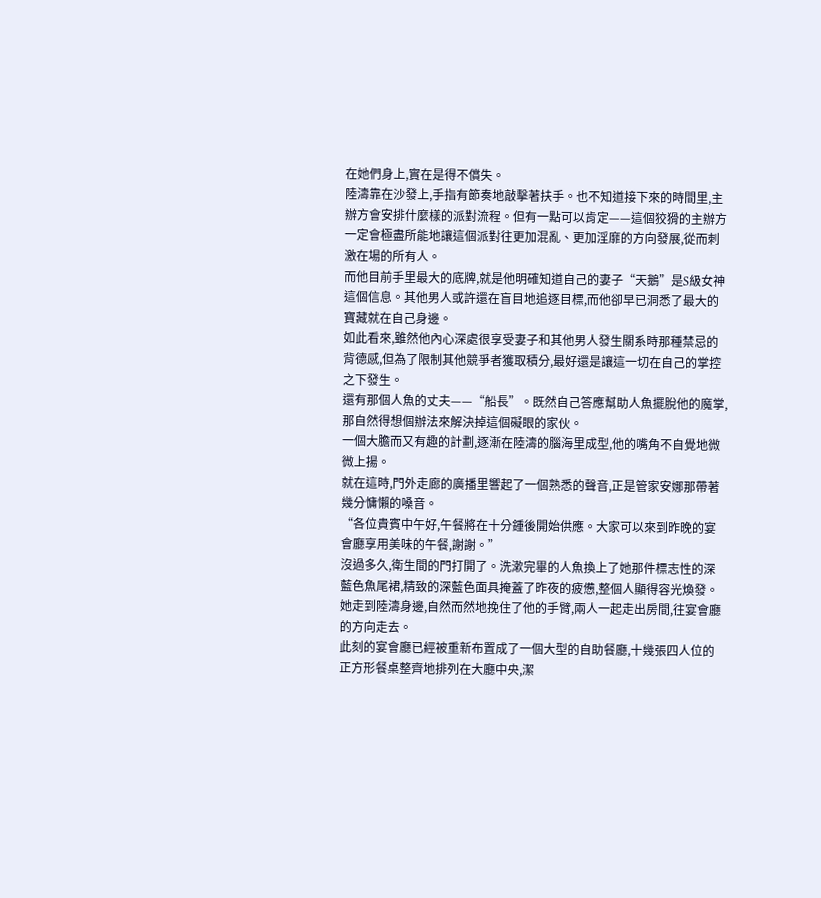在她們身上,實在是得不償失。
陸濤靠在沙發上,手指有節奏地敲擊著扶手。也不知道接下來的時間里,主辦方會安排什麼樣的派對流程。但有一點可以肯定——這個狡猾的主辦方一定會極盡所能地讓這個派對往更加混亂、更加淫靡的方向發展,從而刺激在場的所有人。
而他目前手里最大的底牌,就是他明確知道自己的妻子“天鵝”是S級女神這個信息。其他男人或許還在盲目地追逐目標,而他卻早已洞悉了最大的寶藏就在自己身邊。
如此看來,雖然他內心深處很享受妻子和其他男人發生關系時那種禁忌的背德感,但為了限制其他競爭者獲取積分,最好還是讓這一切在自己的掌控之下發生。
還有那個人魚的丈夫——“船長”。既然自己答應幫助人魚擺脫他的魔掌,那自然得想個辦法來解決掉這個礙眼的家伙。
一個大膽而又有趣的計劃,逐漸在陸濤的腦海里成型,他的嘴角不自覺地微微上揚。
就在這時,門外走廊的廣播里響起了一個熟悉的聲音,正是管家安娜那帶著幾分慵懶的嗓音。
“各位貴賓中午好,午餐將在十分鍾後開始供應。大家可以來到昨晚的宴會廳享用美味的午餐,謝謝。”
沒過多久,衛生間的門打開了。洗漱完畢的人魚換上了她那件標志性的深藍色魚尾裙,精致的深藍色面具掩蓋了昨夜的疲憊,整個人顯得容光煥發。她走到陸濤身邊,自然而然地挽住了他的手臂,兩人一起走出房間,往宴會廳的方向走去。
此刻的宴會廳已經被重新布置成了一個大型的自助餐廳,十幾張四人位的正方形餐桌整齊地排列在大廳中央,潔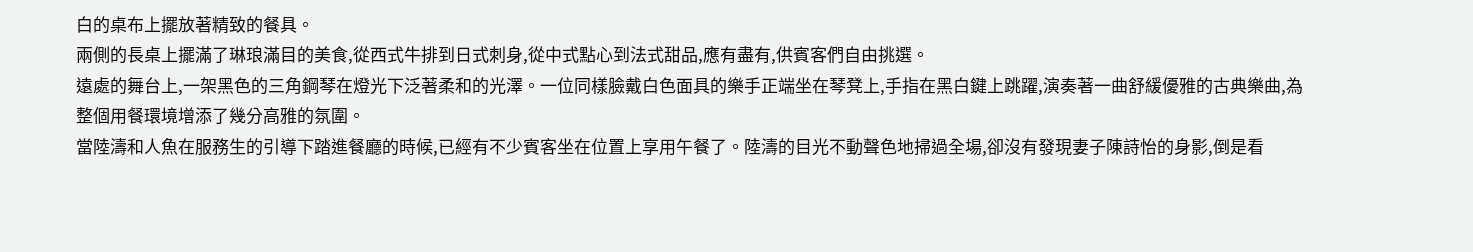白的桌布上擺放著精致的餐具。
兩側的長桌上擺滿了琳琅滿目的美食,從西式牛排到日式刺身,從中式點心到法式甜品,應有盡有,供賓客們自由挑選。
遠處的舞台上,一架黑色的三角鋼琴在燈光下泛著柔和的光澤。一位同樣臉戴白色面具的樂手正端坐在琴凳上,手指在黑白鍵上跳躍,演奏著一曲舒緩優雅的古典樂曲,為整個用餐環境增添了幾分高雅的氛圍。
當陸濤和人魚在服務生的引導下踏進餐廳的時候,已經有不少賓客坐在位置上享用午餐了。陸濤的目光不動聲色地掃過全場,卻沒有發現妻子陳詩怡的身影,倒是看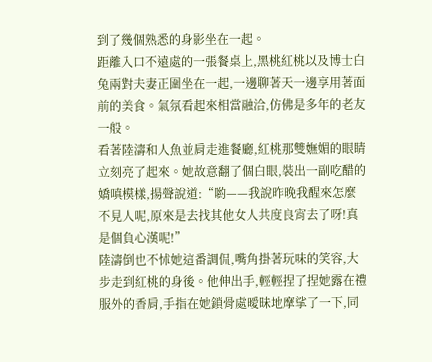到了幾個熟悉的身影坐在一起。
距離入口不遠處的一張餐桌上,黑桃紅桃以及博士白兔兩對夫妻正圍坐在一起,一邊聊著天一邊享用著面前的美食。氣氛看起來相當融洽,仿佛是多年的老友一般。
看著陸濤和人魚並肩走進餐廳,紅桃那雙嫵媚的眼睛立刻亮了起來。她故意翻了個白眼,裝出一副吃醋的嬌嗔模樣,揚聲說道:“喲——我說昨晚我醒來怎麼不見人呢,原來是去找其他女人共度良宵去了呀!真是個負心漢呢!”
陸濤倒也不怵她這番調侃,嘴角掛著玩味的笑容,大步走到紅桃的身後。他伸出手,輕輕捏了捏她露在禮服外的香肩,手指在她鎖骨處曖昧地摩挲了一下,同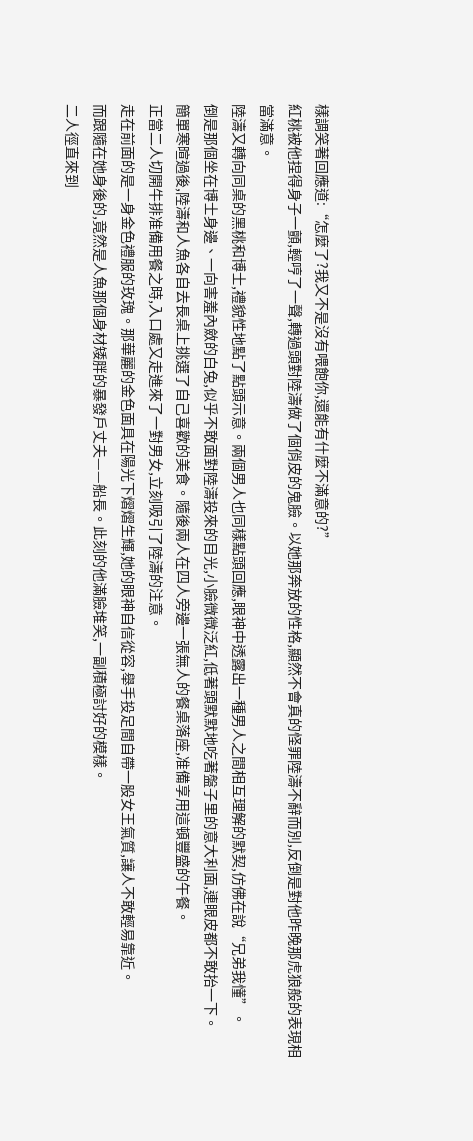樣調笑著回應道:“怎麼了?我又不是沒有喂飽你,還能有什麼不滿意的?”
紅桃被他捏得身子一顫,輕哼了一聲,轉過頭對陸濤做了個俏皮的鬼臉。以她那奔放的性格,顯然不會真的怪罪陸濤不辭而別,反倒是對他昨晚那虎狼般的表現相當滿意。
陸濤又轉向同桌的黑桃和博士,禮貌性地點了點頭示意。兩個男人也同樣點頭回應,眼神中透露出一種男人之間相互理解的默契,仿佛在說“兄弟我懂”。
倒是那個坐在博士身邊、一向害羞內斂的白兔,似乎不敢面對陸濤投來的目光,小臉微微泛紅,低著頭默默地吃著盤子里的意大利面,連眼皮都不敢抬一下。
簡單寒暄過後,陸濤和人魚各自去長桌上挑選了自己喜歡的美食。隨後兩人在四人旁邊一張無人的餐桌落座,准備享用這頓豐盛的午餐。
正當二人切開牛排准備用餐之時,入口處又走進來了一對男女,立刻吸引了陸濤的注意。
走在前面的是一身金色禮服的玫瑰。那華麗的金色面具在陽光下熠熠生輝,她的眼神自信從容,舉手投足間自帶一股女王氣質,讓人不敢輕易靠近。
而跟隨在她身後的,竟然是人魚那個身材矮胖的暴發戶丈夫——船長。此刻的他滿臉堆笑,一副積極討好的模樣。
二人徑直來到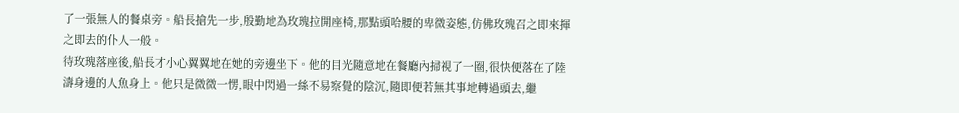了一張無人的餐桌旁。船長搶先一步,殷勤地為玫瑰拉開座椅,那點頭哈腰的卑微姿態,仿佛玫瑰召之即來揮之即去的仆人一般。
待玫瑰落座後,船長才小心翼翼地在她的旁邊坐下。他的目光隨意地在餐廳內掃視了一圈,很快便落在了陸濤身邊的人魚身上。他只是微微一愣,眼中閃過一絲不易察覺的陰沉,隨即便若無其事地轉過頭去,繼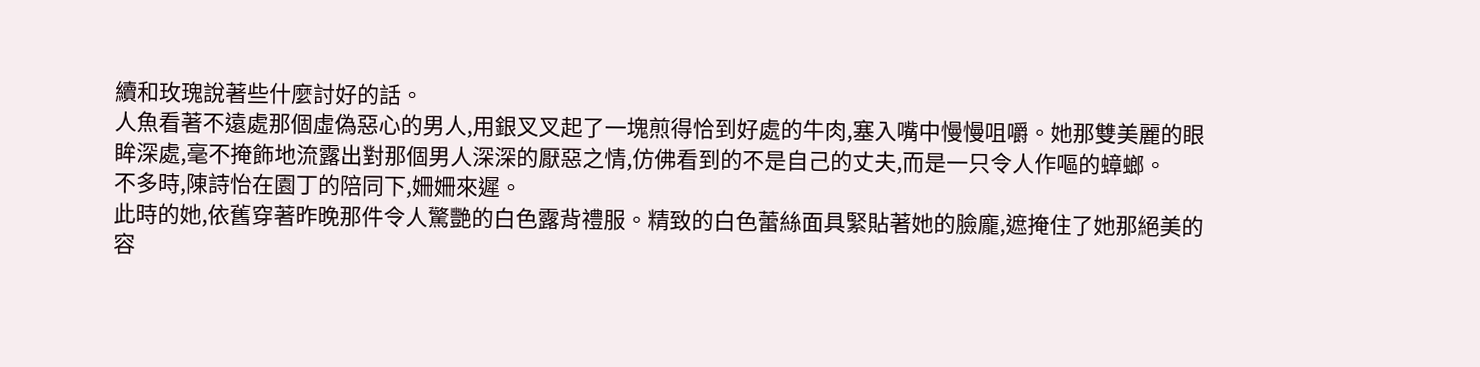續和玫瑰說著些什麼討好的話。
人魚看著不遠處那個虛偽惡心的男人,用銀叉叉起了一塊煎得恰到好處的牛肉,塞入嘴中慢慢咀嚼。她那雙美麗的眼眸深處,毫不掩飾地流露出對那個男人深深的厭惡之情,仿佛看到的不是自己的丈夫,而是一只令人作嘔的蟑螂。
不多時,陳詩怡在園丁的陪同下,姍姍來遲。
此時的她,依舊穿著昨晚那件令人驚艷的白色露背禮服。精致的白色蕾絲面具緊貼著她的臉龐,遮掩住了她那絕美的容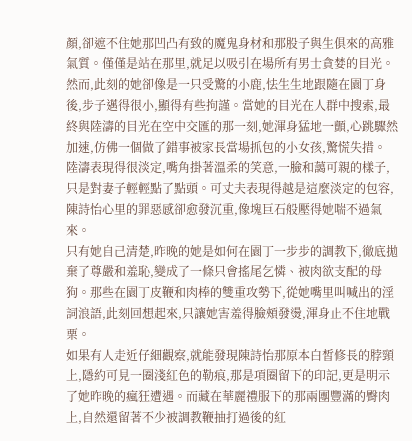顏,卻遮不住她那凹凸有致的魔鬼身材和那股子與生俱來的高雅氣質。僅僅是站在那里,就足以吸引在場所有男士貪婪的目光。
然而,此刻的她卻像是一只受驚的小鹿,怯生生地跟隨在園丁身後,步子邁得很小,顯得有些拘謹。當她的目光在人群中搜索,最終與陸濤的目光在空中交匯的那一刻,她渾身猛地一顫,心跳驟然加速,仿佛一個做了錯事被家長當場抓包的小女孩,驚慌失措。
陸濤表現得很淡定,嘴角掛著溫柔的笑意,一臉和藹可親的樣子,只是對妻子輕輕點了點頭。可丈夫表現得越是這麼淡定的包容,陳詩怡心里的罪惡感卻愈發沉重,像塊巨石般壓得她喘不過氣來。
只有她自己清楚,昨晚的她是如何在園丁一步步的調教下,徹底拋棄了尊嚴和羞恥,變成了一條只會搖尾乞憐、被肉欲支配的母狗。那些在園丁皮鞭和肉棒的雙重攻勢下,從她嘴里叫喊出的淫詞浪語,此刻回想起來,只讓她害羞得臉頰發燙,渾身止不住地戰栗。
如果有人走近仔細觀察,就能發現陳詩怡那原本白皙修長的脖頸上,隱約可見一圈淺紅色的勒痕,那是項圈留下的印記,更是明示了她昨晚的瘋狂遭遇。而藏在華麗禮服下的那兩團豐滿的臀肉上,自然還留著不少被調教鞭抽打過後的紅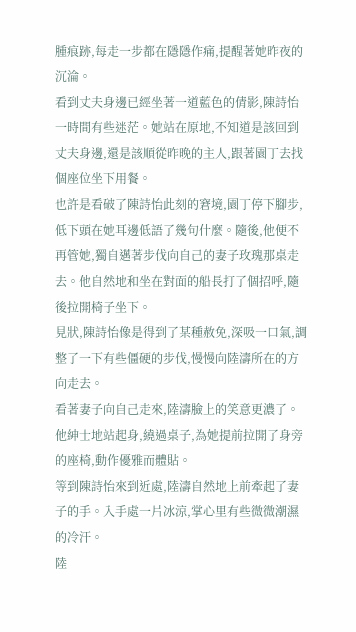腫痕跡,每走一步都在隱隱作痛,提醒著她昨夜的沉淪。
看到丈夫身邊已經坐著一道藍色的倩影,陳詩怡一時間有些迷茫。她站在原地,不知道是該回到丈夫身邊,還是該順從昨晚的主人,跟著園丁去找個座位坐下用餐。
也許是看破了陳詩怡此刻的窘境,園丁停下腳步,低下頭在她耳邊低語了幾句什麼。隨後,他便不再管她,獨自邁著步伐向自己的妻子玫瑰那桌走去。他自然地和坐在對面的船長打了個招呼,隨後拉開椅子坐下。
見狀,陳詩怡像是得到了某種赦免,深吸一口氣,調整了一下有些僵硬的步伐,慢慢向陸濤所在的方向走去。
看著妻子向自己走來,陸濤臉上的笑意更濃了。他紳士地站起身,繞過桌子,為她提前拉開了身旁的座椅,動作優雅而體貼。
等到陳詩怡來到近處,陸濤自然地上前牽起了妻子的手。入手處一片冰涼,掌心里有些微微潮濕的冷汗。
陸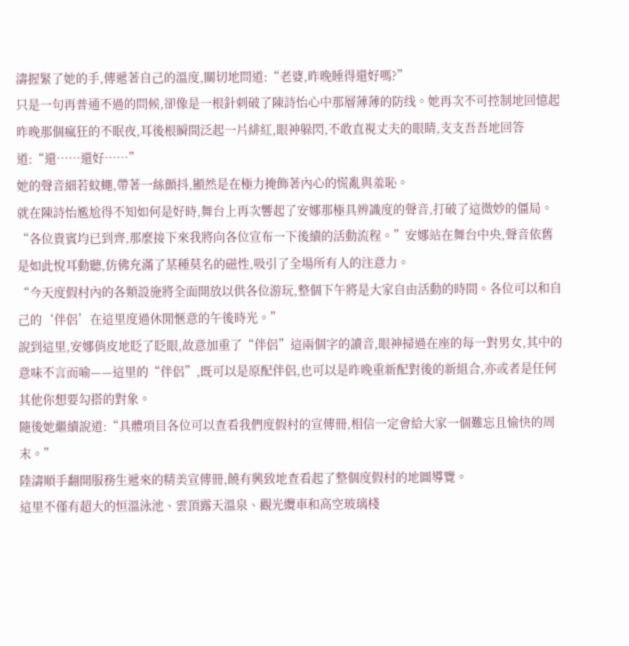濤握緊了她的手,傳遞著自己的溫度,關切地問道:“老婆,昨晚睡得還好嗎?”
只是一句再普通不過的問候,卻像是一根針刺破了陳詩怡心中那層薄薄的防线。她再次不可控制地回憶起昨晚那個瘋狂的不眠夜,耳後根瞬間泛起一片緋紅,眼神躲閃,不敢直視丈夫的眼睛,支支吾吾地回答道:“還……還好……”
她的聲音細若蚊蠅,帶著一絲顫抖,顯然是在極力掩飾著內心的慌亂與羞恥。
就在陳詩怡尷尬得不知如何是好時,舞台上再次響起了安娜那極具辨識度的聲音,打破了這微妙的僵局。
“各位貴賓均已到齊,那麼接下來我將向各位宣布一下後續的活動流程。”安娜站在舞台中央,聲音依舊是如此悅耳動聽,仿佛充滿了某種莫名的磁性,吸引了全場所有人的注意力。
“今天度假村內的各類設施將全面開放以供各位游玩,整個下午將是大家自由活動的時間。各位可以和自己的‘伴侶’在這里度過休閒愜意的午後時光。”
說到這里,安娜俏皮地眨了眨眼,故意加重了“伴侶”這兩個字的讀音,眼神掃過在座的每一對男女,其中的意味不言而喻——這里的“伴侶”,既可以是原配伴侶,也可以是昨晚重新配對後的新組合,亦或者是任何其他你想要勾搭的對象。
隨後她繼續說道:“具體項目各位可以查看我們度假村的宣傳冊,相信一定會給大家一個難忘且愉快的周末。”
陸濤順手翻開服務生遞來的精美宣傳冊,饒有興致地查看起了整個度假村的地圖導覽。
這里不僅有超大的恒溫泳池、雲頂露天溫泉、觀光纜車和高空玻璃棧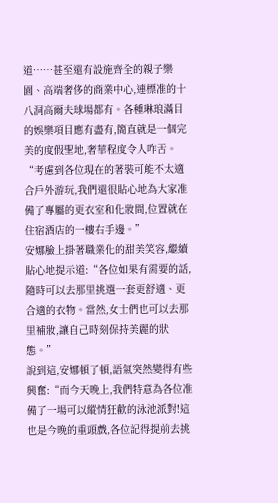道……甚至還有設施齊全的親子樂園、高端奢侈的商業中心,連標准的十八洞高爾夫球場都有。各種琳琅滿目的娛樂項目應有盡有,簡直就是一個完美的度假聖地,奢華程度令人咋舌。
“考慮到各位現在的著裝可能不太適合戶外游玩,我們還很貼心地為大家准備了專屬的更衣室和化妝間,位置就在住宿酒店的一樓右手邊。”
安娜臉上掛著職業化的甜美笑容,繼續貼心地提示道:“各位如果有需要的話,隨時可以去那里挑選一套更舒適、更合適的衣物。當然,女士們也可以去那里補妝,讓自己時刻保持美麗的狀態。”
說到這,安娜頓了頓,語氣突然變得有些興奮:“而今天晚上,我們特意為各位准備了一場可以縱情狂歡的泳池派對!這也是今晚的重頭戲,各位記得提前去挑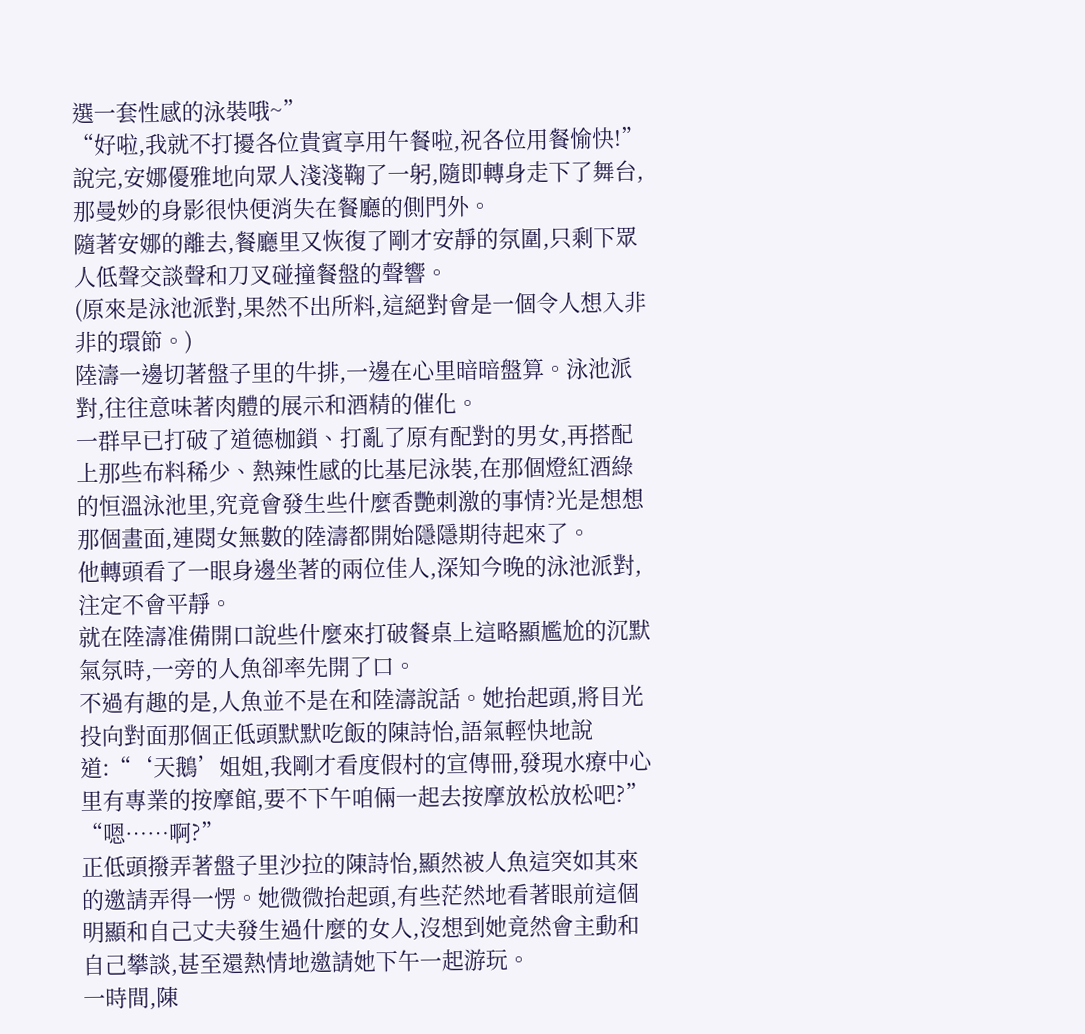選一套性感的泳裝哦~”
“好啦,我就不打擾各位貴賓享用午餐啦,祝各位用餐愉快!”說完,安娜優雅地向眾人淺淺鞠了一躬,隨即轉身走下了舞台,那曼妙的身影很快便消失在餐廳的側門外。
隨著安娜的離去,餐廳里又恢復了剛才安靜的氛圍,只剩下眾人低聲交談聲和刀叉碰撞餐盤的聲響。
(原來是泳池派對,果然不出所料,這絕對會是一個令人想入非非的環節。)
陸濤一邊切著盤子里的牛排,一邊在心里暗暗盤算。泳池派對,往往意味著肉體的展示和酒精的催化。
一群早已打破了道德枷鎖、打亂了原有配對的男女,再搭配上那些布料稀少、熱辣性感的比基尼泳裝,在那個燈紅酒綠的恒溫泳池里,究竟會發生些什麼香艷刺激的事情?光是想想那個畫面,連閱女無數的陸濤都開始隱隱期待起來了。
他轉頭看了一眼身邊坐著的兩位佳人,深知今晚的泳池派對,注定不會平靜。
就在陸濤准備開口說些什麼來打破餐桌上這略顯尷尬的沉默氣氛時,一旁的人魚卻率先開了口。
不過有趣的是,人魚並不是在和陸濤說話。她抬起頭,將目光投向對面那個正低頭默默吃飯的陳詩怡,語氣輕快地說道:“‘天鵝’姐姐,我剛才看度假村的宣傳冊,發現水療中心里有專業的按摩館,要不下午咱倆一起去按摩放松放松吧?”
“嗯……啊?”
正低頭撥弄著盤子里沙拉的陳詩怡,顯然被人魚這突如其來的邀請弄得一愣。她微微抬起頭,有些茫然地看著眼前這個明顯和自己丈夫發生過什麼的女人,沒想到她竟然會主動和自己攀談,甚至還熱情地邀請她下午一起游玩。
一時間,陳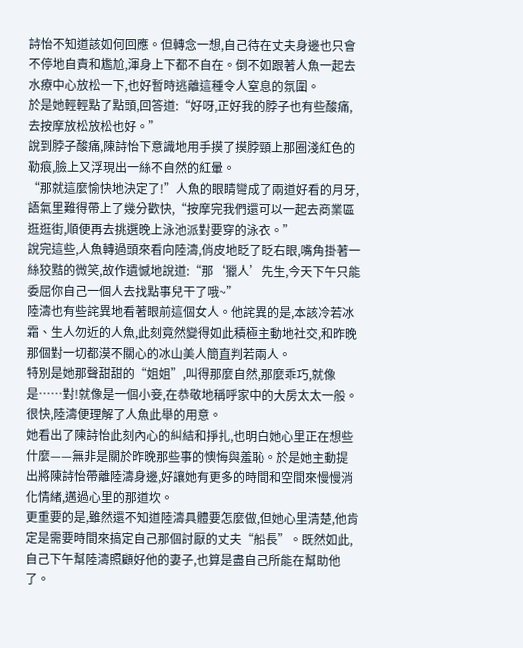詩怡不知道該如何回應。但轉念一想,自己待在丈夫身邊也只會不停地自責和尷尬,渾身上下都不自在。倒不如跟著人魚一起去水療中心放松一下,也好暫時逃離這種令人窒息的氛圍。
於是她輕輕點了點頭,回答道:“好呀,正好我的脖子也有些酸痛,去按摩放松放松也好。”
說到脖子酸痛,陳詩怡下意識地用手摸了摸脖頸上那圈淺紅色的勒痕,臉上又浮現出一絲不自然的紅暈。
“那就這麼愉快地決定了!”人魚的眼睛彎成了兩道好看的月牙,語氣里難得帶上了幾分歡快,“按摩完我們還可以一起去商業區逛逛街,順便再去挑選晚上泳池派對要穿的泳衣。”
說完這些,人魚轉過頭來看向陸濤,俏皮地眨了眨右眼,嘴角掛著一絲狡黠的微笑,故作遺憾地說道:“那‘獵人’先生,今天下午只能委屈你自己一個人去找點事兒干了哦~”
陸濤也有些詫異地看著眼前這個女人。他詫異的是,本該冷若冰霜、生人勿近的人魚,此刻竟然變得如此積極主動地社交,和昨晚那個對一切都漠不關心的冰山美人簡直判若兩人。
特別是她那聲甜甜的“姐姐”,叫得那麼自然,那麼乖巧,就像是……對!就像是一個小妾,在恭敬地稱呼家中的大房太太一般。
很快,陸濤便理解了人魚此舉的用意。
她看出了陳詩怡此刻內心的糾結和掙扎,也明白她心里正在想些什麼——無非是關於昨晚那些事的懊悔與羞恥。於是她主動提出將陳詩怡帶離陸濤身邊,好讓她有更多的時間和空間來慢慢消化情緒,邁過心里的那道坎。
更重要的是,雖然還不知道陸濤具體要怎麼做,但她心里清楚,他肯定是需要時間來搞定自己那個討厭的丈夫“船長”。既然如此,自己下午幫陸濤照顧好他的妻子,也算是盡自己所能在幫助他了。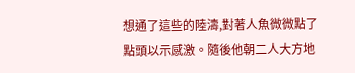想通了這些的陸濤,對著人魚微微點了點頭以示感激。隨後他朝二人大方地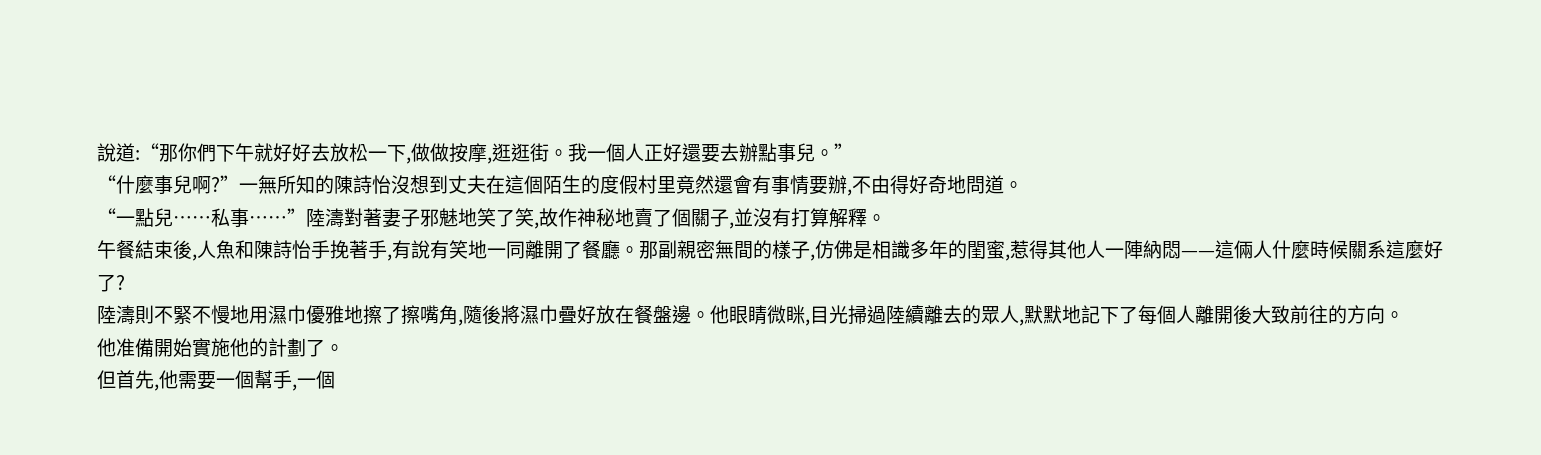說道:“那你們下午就好好去放松一下,做做按摩,逛逛街。我一個人正好還要去辦點事兒。”
“什麼事兒啊?”一無所知的陳詩怡沒想到丈夫在這個陌生的度假村里竟然還會有事情要辦,不由得好奇地問道。
“一點兒……私事……”陸濤對著妻子邪魅地笑了笑,故作神秘地賣了個關子,並沒有打算解釋。
午餐結束後,人魚和陳詩怡手挽著手,有說有笑地一同離開了餐廳。那副親密無間的樣子,仿佛是相識多年的閨蜜,惹得其他人一陣納悶——這倆人什麼時候關系這麼好了?
陸濤則不緊不慢地用濕巾優雅地擦了擦嘴角,隨後將濕巾疊好放在餐盤邊。他眼睛微眯,目光掃過陸續離去的眾人,默默地記下了每個人離開後大致前往的方向。
他准備開始實施他的計劃了。
但首先,他需要一個幫手,一個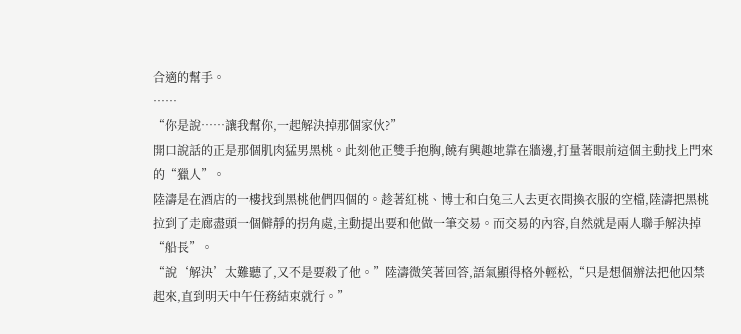合適的幫手。
……
“你是說……讓我幫你,一起解決掉那個家伙?”
開口說話的正是那個肌肉猛男黑桃。此刻他正雙手抱胸,饒有興趣地靠在牆邊,打量著眼前這個主動找上門來的“獵人”。
陸濤是在酒店的一樓找到黑桃他們四個的。趁著紅桃、博士和白兔三人去更衣間換衣服的空檔,陸濤把黑桃拉到了走廊盡頭一個僻靜的拐角處,主動提出要和他做一筆交易。而交易的內容,自然就是兩人聯手解決掉“船長”。
“說‘解決’太難聽了,又不是要殺了他。”陸濤微笑著回答,語氣顯得格外輕松,“只是想個辦法把他囚禁起來,直到明天中午任務結束就行。”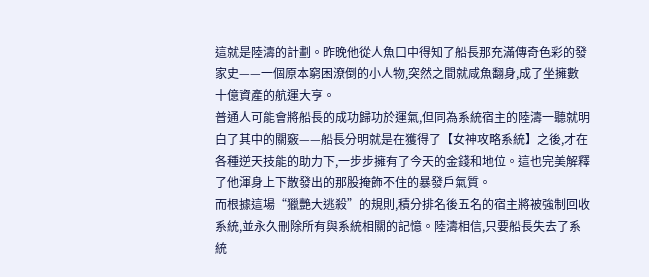這就是陸濤的計劃。昨晚他從人魚口中得知了船長那充滿傳奇色彩的發家史——一個原本窮困潦倒的小人物,突然之間就咸魚翻身,成了坐擁數十億資產的航運大亨。
普通人可能會將船長的成功歸功於運氣,但同為系統宿主的陸濤一聽就明白了其中的關竅——船長分明就是在獲得了【女神攻略系統】之後,才在各種逆天技能的助力下,一步步擁有了今天的金錢和地位。這也完美解釋了他渾身上下散發出的那股掩飾不住的暴發戶氣質。
而根據這場“獵艷大逃殺”的規則,積分排名後五名的宿主將被強制回收系統,並永久刪除所有與系統相關的記憶。陸濤相信,只要船長失去了系統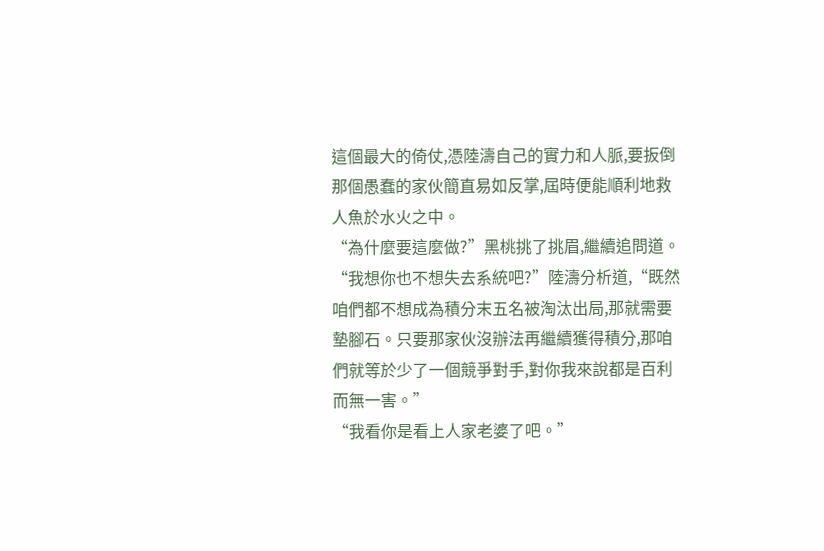這個最大的倚仗,憑陸濤自己的實力和人脈,要扳倒那個愚蠢的家伙簡直易如反掌,屆時便能順利地救人魚於水火之中。
“為什麼要這麼做?”黑桃挑了挑眉,繼續追問道。
“我想你也不想失去系統吧?”陸濤分析道,“既然咱們都不想成為積分末五名被淘汰出局,那就需要墊腳石。只要那家伙沒辦法再繼續獲得積分,那咱們就等於少了一個競爭對手,對你我來說都是百利而無一害。”
“我看你是看上人家老婆了吧。”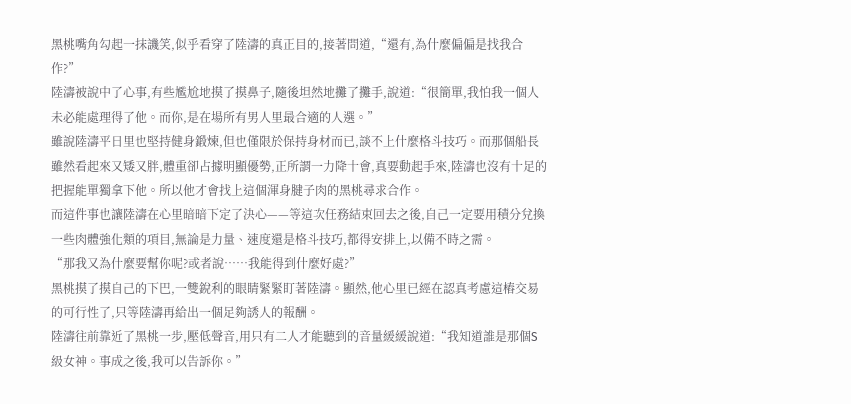黑桃嘴角勾起一抹譏笑,似乎看穿了陸濤的真正目的,接著問道,“還有,為什麼偏偏是找我合作?”
陸濤被說中了心事,有些尷尬地摸了摸鼻子,隨後坦然地攤了攤手,說道:“很簡單,我怕我一個人未必能處理得了他。而你,是在場所有男人里最合適的人選。”
雖說陸濤平日里也堅持健身鍛煉,但也僅限於保持身材而已,談不上什麼格斗技巧。而那個船長雖然看起來又矮又胖,體重卻占據明顯優勢,正所謂一力降十會,真要動起手來,陸濤也沒有十足的把握能單獨拿下他。所以他才會找上這個渾身腱子肉的黑桃尋求合作。
而這件事也讓陸濤在心里暗暗下定了決心——等這次任務結束回去之後,自己一定要用積分兌換一些肉體強化類的項目,無論是力量、速度還是格斗技巧,都得安排上,以備不時之需。
“那我又為什麼要幫你呢?或者說……我能得到什麼好處?”
黑桃摸了摸自己的下巴,一雙銳利的眼睛緊緊盯著陸濤。顯然,他心里已經在認真考慮這樁交易的可行性了,只等陸濤再給出一個足夠誘人的報酬。
陸濤往前靠近了黑桃一步,壓低聲音,用只有二人才能聽到的音量緩緩說道:“我知道誰是那個S級女神。事成之後,我可以告訴你。”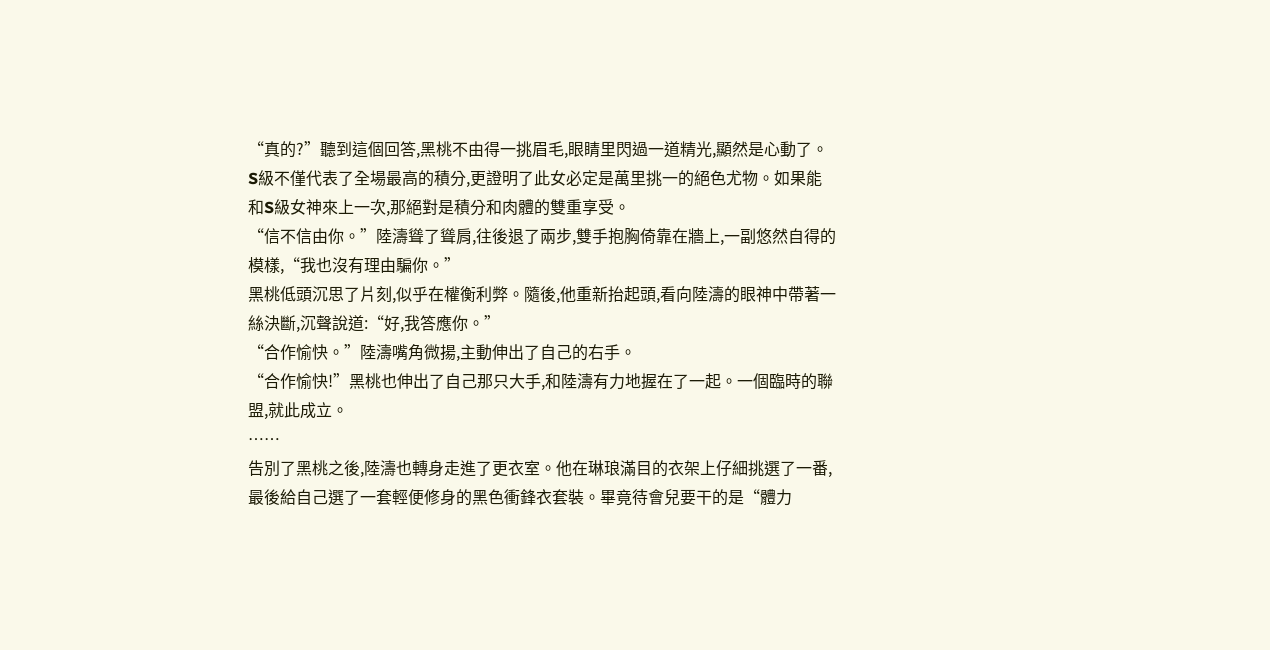“真的?”聽到這個回答,黑桃不由得一挑眉毛,眼睛里閃過一道精光,顯然是心動了。
S級不僅代表了全場最高的積分,更證明了此女必定是萬里挑一的絕色尤物。如果能和S級女神來上一次,那絕對是積分和肉體的雙重享受。
“信不信由你。”陸濤聳了聳肩,往後退了兩步,雙手抱胸倚靠在牆上,一副悠然自得的模樣,“我也沒有理由騙你。”
黑桃低頭沉思了片刻,似乎在權衡利弊。隨後,他重新抬起頭,看向陸濤的眼神中帶著一絲決斷,沉聲說道:“好,我答應你。”
“合作愉快。”陸濤嘴角微揚,主動伸出了自己的右手。
“合作愉快!”黑桃也伸出了自己那只大手,和陸濤有力地握在了一起。一個臨時的聯盟,就此成立。
……
告別了黑桃之後,陸濤也轉身走進了更衣室。他在琳琅滿目的衣架上仔細挑選了一番,最後給自己選了一套輕便修身的黑色衝鋒衣套裝。畢竟待會兒要干的是“體力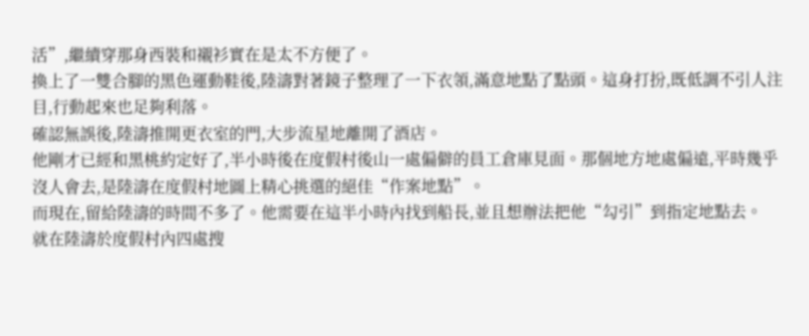活”,繼續穿那身西裝和襯衫實在是太不方便了。
換上了一雙合腳的黑色運動鞋後,陸濤對著鏡子整理了一下衣領,滿意地點了點頭。這身打扮,既低調不引人注目,行動起來也足夠利落。
確認無誤後,陸濤推開更衣室的門,大步流星地離開了酒店。
他剛才已經和黑桃約定好了,半小時後在度假村後山一處偏僻的員工倉庫見面。那個地方地處偏遠,平時幾乎沒人會去,是陸濤在度假村地圖上精心挑選的絕佳“作案地點”。
而現在,留給陸濤的時間不多了。他需要在這半小時內找到船長,並且想辦法把他“勾引”到指定地點去。
就在陸濤於度假村內四處搜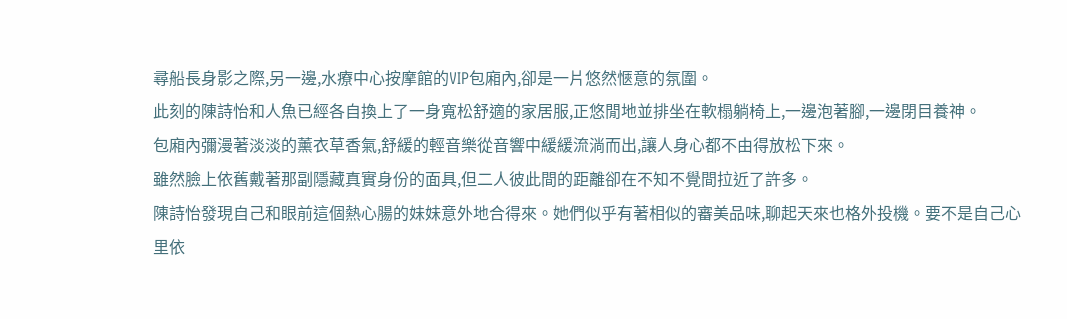尋船長身影之際,另一邊,水療中心按摩館的VIP包廂內,卻是一片悠然愜意的氛圍。
此刻的陳詩怡和人魚已經各自換上了一身寬松舒適的家居服,正悠閒地並排坐在軟榻躺椅上,一邊泡著腳,一邊閉目養神。
包廂內彌漫著淡淡的薰衣草香氣,舒緩的輕音樂從音響中緩緩流淌而出,讓人身心都不由得放松下來。
雖然臉上依舊戴著那副隱藏真實身份的面具,但二人彼此間的距離卻在不知不覺間拉近了許多。
陳詩怡發現自己和眼前這個熱心腸的妹妹意外地合得來。她們似乎有著相似的審美品味,聊起天來也格外投機。要不是自己心里依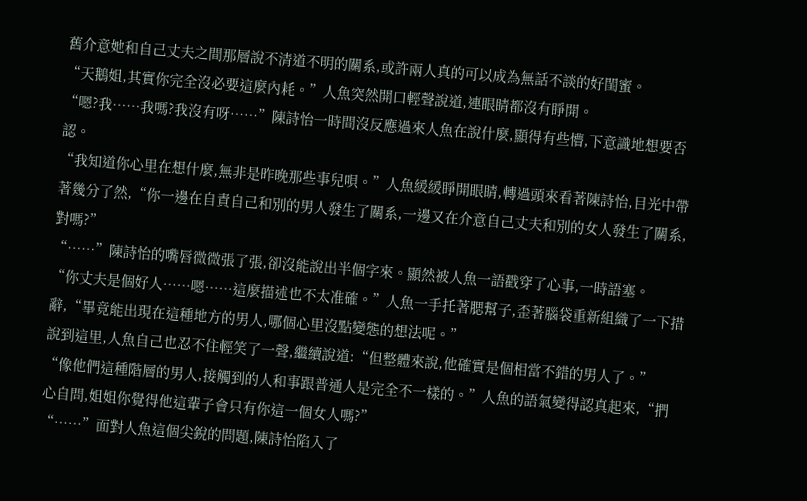舊介意她和自己丈夫之間那層說不清道不明的關系,或許兩人真的可以成為無話不談的好閨蜜。
“天鵝姐,其實你完全沒必要這麼內耗。”人魚突然開口輕聲說道,連眼睛都沒有睜開。
“嗯?我……我嗎?我沒有呀……”陳詩怡一時間沒反應過來人魚在說什麼,顯得有些懵,下意識地想要否認。
“我知道你心里在想什麼,無非是昨晚那些事兒唄。”人魚緩緩睜開眼睛,轉過頭來看著陳詩怡,目光中帶著幾分了然,“你一邊在自責自己和別的男人發生了關系,一邊又在介意自己丈夫和別的女人發生了關系,對嗎?”
“……”陳詩怡的嘴唇微微張了張,卻沒能說出半個字來。顯然被人魚一語戳穿了心事,一時語塞。
“你丈夫是個好人……嗯……這麼描述也不太准確。”人魚一手托著腮幫子,歪著腦袋重新組織了一下措辭,“畢竟能出現在這種地方的男人,哪個心里沒點變態的想法呢。”
說到這里,人魚自己也忍不住輕笑了一聲,繼續說道:“但整體來說,他確實是個相當不錯的男人了。”
“像他們這種階層的男人,接觸到的人和事跟普通人是完全不一樣的。”人魚的語氣變得認真起來,“捫心自問,姐姐你覺得他這輩子會只有你這一個女人嗎?”
“……”面對人魚這個尖銳的問題,陳詩怡陷入了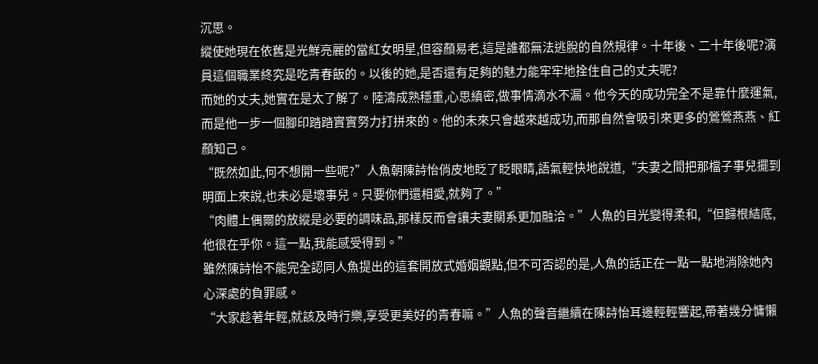沉思。
縱使她現在依舊是光鮮亮麗的當紅女明星,但容顏易老,這是誰都無法逃脫的自然規律。十年後、二十年後呢?演員這個職業終究是吃青春飯的。以後的她,是否還有足夠的魅力能牢牢地拴住自己的丈夫呢?
而她的丈夫,她實在是太了解了。陸濤成熟穩重,心思縝密,做事情滴水不漏。他今天的成功完全不是靠什麼運氣,而是他一步一個腳印踏踏實實努力打拼來的。他的未來只會越來越成功,而那自然會吸引來更多的鶯鶯燕燕、紅顏知己。
“既然如此,何不想開一些呢?”人魚朝陳詩怡俏皮地眨了眨眼睛,語氣輕快地說道,“夫妻之間把那檔子事兒擺到明面上來說,也未必是壞事兒。只要你們還相愛,就夠了。”
“肉體上偶爾的放縱是必要的調味品,那樣反而會讓夫妻關系更加融洽。”人魚的目光變得柔和,“但歸根結底,他很在乎你。這一點,我能感受得到。”
雖然陳詩怡不能完全認同人魚提出的這套開放式婚姻觀點,但不可否認的是,人魚的話正在一點一點地消除她內心深處的負罪感。
“大家趁著年輕,就該及時行樂,享受更美好的青春嘛。”人魚的聲音繼續在陳詩怡耳邊輕輕響起,帶著幾分慵懶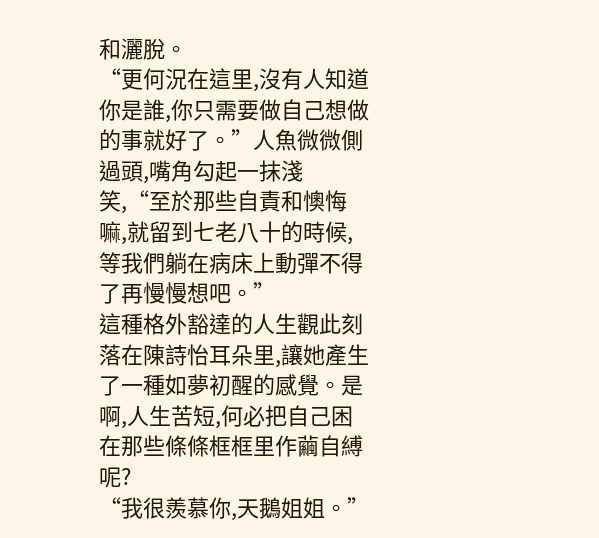和灑脫。
“更何況在這里,沒有人知道你是誰,你只需要做自己想做的事就好了。”人魚微微側過頭,嘴角勾起一抹淺笑,“至於那些自責和懊悔嘛,就留到七老八十的時候,等我們躺在病床上動彈不得了再慢慢想吧。”
這種格外豁達的人生觀此刻落在陳詩怡耳朵里,讓她產生了一種如夢初醒的感覺。是啊,人生苦短,何必把自己困在那些條條框框里作繭自縛呢?
“我很羨慕你,天鵝姐姐。”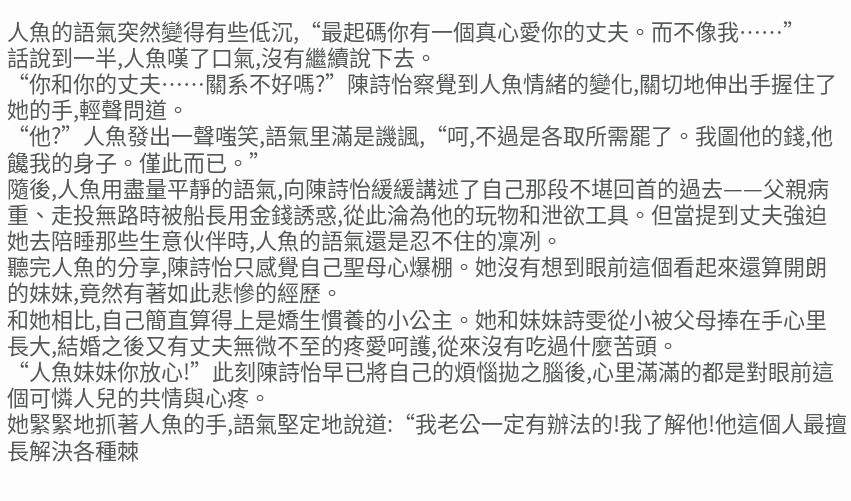人魚的語氣突然變得有些低沉,“最起碼你有一個真心愛你的丈夫。而不像我……”
話說到一半,人魚嘆了口氣,沒有繼續說下去。
“你和你的丈夫……關系不好嗎?”陳詩怡察覺到人魚情緒的變化,關切地伸出手握住了她的手,輕聲問道。
“他?”人魚發出一聲嗤笑,語氣里滿是譏諷,“呵,不過是各取所需罷了。我圖他的錢,他饞我的身子。僅此而已。”
隨後,人魚用盡量平靜的語氣,向陳詩怡緩緩講述了自己那段不堪回首的過去——父親病重、走投無路時被船長用金錢誘惑,從此淪為他的玩物和泄欲工具。但當提到丈夫強迫她去陪睡那些生意伙伴時,人魚的語氣還是忍不住的凜冽。
聽完人魚的分享,陳詩怡只感覺自己聖母心爆棚。她沒有想到眼前這個看起來還算開朗的妹妹,竟然有著如此悲慘的經歷。
和她相比,自己簡直算得上是嬌生慣養的小公主。她和妹妹詩雯從小被父母捧在手心里長大,結婚之後又有丈夫無微不至的疼愛呵護,從來沒有吃過什麼苦頭。
“人魚妹妹你放心!”此刻陳詩怡早已將自己的煩惱拋之腦後,心里滿滿的都是對眼前這個可憐人兒的共情與心疼。
她緊緊地抓著人魚的手,語氣堅定地說道:“我老公一定有辦法的!我了解他!他這個人最擅長解決各種棘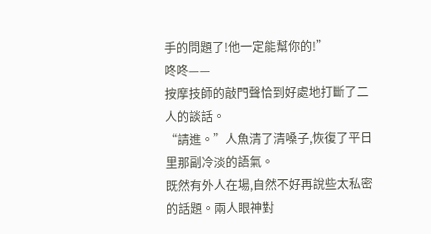手的問題了!他一定能幫你的!”
咚咚——
按摩技師的敲門聲恰到好處地打斷了二人的談話。
“請進。”人魚清了清嗓子,恢復了平日里那副冷淡的語氣。
既然有外人在場,自然不好再說些太私密的話題。兩人眼神對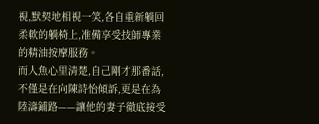視,默契地相視一笑,各自重新躺回柔軟的躺椅上,准備享受技師專業的精油按摩服務。
而人魚心里清楚,自己剛才那番話,不僅是在向陳詩怡傾訴,更是在為陸濤鋪路——讓他的妻子徹底接受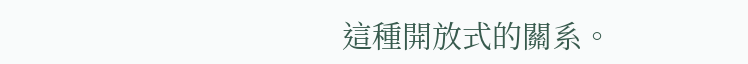這種開放式的關系。